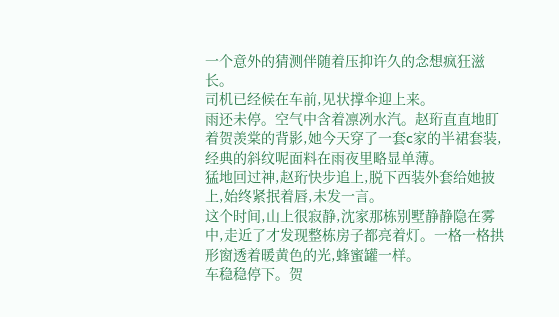一个意外的猜测伴随着压抑许久的念想疯狂滋长。
司机已经候在车前,见状撑伞迎上来。
雨还未停。空气中含着凛冽水汽。赵珩直直地盯着贺羡棠的背影,她今天穿了一套c家的半裙套装,经典的斜纹呢面料在雨夜里略显单薄。
猛地回过神,赵珩快步追上,脱下西装外套给她披上,始终紧抿着唇,未发一言。
这个时间,山上很寂静,沈家那栋别墅静静隐在雾中,走近了才发现整栋房子都亮着灯。一格一格拱形窗透着暖黄色的光,蜂蜜罐一样。
车稳稳停下。贺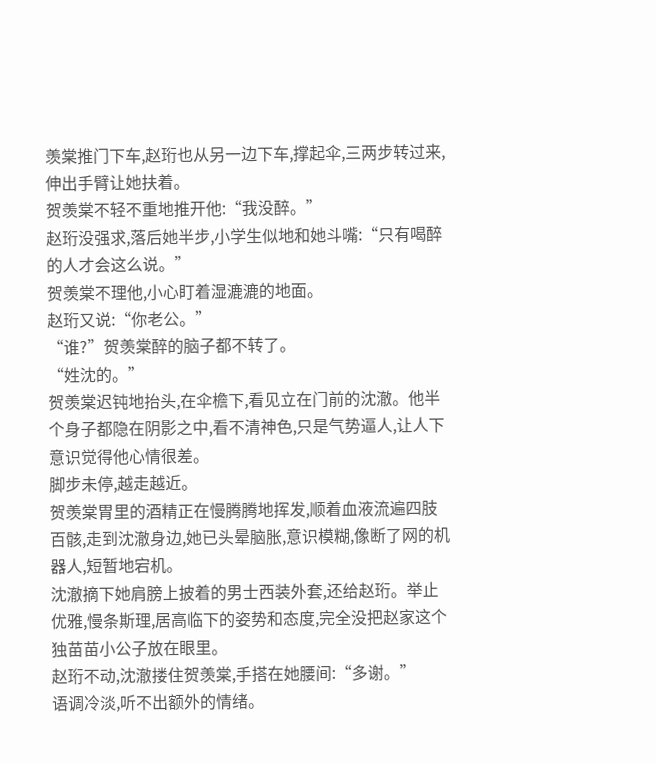羡棠推门下车,赵珩也从另一边下车,撑起伞,三两步转过来,伸出手臂让她扶着。
贺羡棠不轻不重地推开他:“我没醉。”
赵珩没强求,落后她半步,小学生似地和她斗嘴:“只有喝醉的人才会这么说。”
贺羡棠不理他,小心盯着湿漉漉的地面。
赵珩又说:“你老公。”
“谁?”贺羡棠醉的脑子都不转了。
“姓沈的。”
贺羡棠迟钝地抬头,在伞檐下,看见立在门前的沈澈。他半个身子都隐在阴影之中,看不清神色,只是气势逼人,让人下意识觉得他心情很差。
脚步未停,越走越近。
贺羡棠胃里的酒精正在慢腾腾地挥发,顺着血液流遍四肢百骸,走到沈澈身边,她已头晕脑胀,意识模糊,像断了网的机器人,短暂地宕机。
沈澈摘下她肩膀上披着的男士西装外套,还给赵珩。举止优雅,慢条斯理,居高临下的姿势和态度,完全没把赵家这个独苗苗小公子放在眼里。
赵珩不动,沈澈搂住贺羡棠,手搭在她腰间:“多谢。”
语调冷淡,听不出额外的情绪。